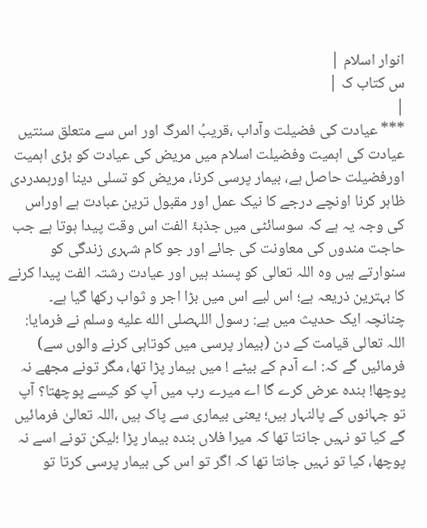انوار اسلام |
س کتاب ک |
|
*** عیادت کی فضیلت وآداب ،قریبُ المرگ اور اس سے متعلق سنتیں عیادت کی اہمیت وفضیلت اسلام میں مریض کی عیادت کو بڑی اہمیت اورفضیلت حاصل ہے، بیمار پرسی کرنا، مریض کو تسلی دینا اورہمدردی ظاہر کرنا اونچے درجے کا نیک عمل اور مقبول ترین عبادت ہے اوراس کی وجہ یہ ہے کہ سوسائٹی میں جذبۂ الفت اس وقت پیدا ہوتا ہے جب حاجت مندوں کی معاونت کی جائے اور جو کام شہری زندگی کو سنوارتے ہیں وہ اللہ تعالی کو پسند ہیں اور عیادت رشتہ الفت پیدا کرنے کا بہترین ذریعہ ہے؛ اس لیے اس میں بڑا اجر و ثواب رکھا گیا ہے۔ چنانچہ ایک حدیث میں ہے: رسول اللہصلى الله عليه وسلم نے فرمایا: اللہ تعالی قیامت کے دن (بیمار پرسی میں کوتاہی کرنے والوں سے) فرمائیں گے کہ: اے آدم کے بیٹے ! میں بیمار پڑا تھا، مگر تونے مجھے نہ پوچھا! بندہ عرض کرے گا اے میرے رب میں آپ کو کیسے پوچھتا؟ آپ تو جہانوں کے پالنہار ہیں؛ یعنی بیماری سے پاک ہیں ،اللہ تعالیٰ فرمائیں گے کیا تو نہیں جانتا تھا کہ میرا فلاں بندہ بیمار پڑا ؛لیکن تونے اسے نہ پوچھا، کیا تو نہیں جانتا تھا کہ اگر تو اس کی بیمار پرسی کرتا تو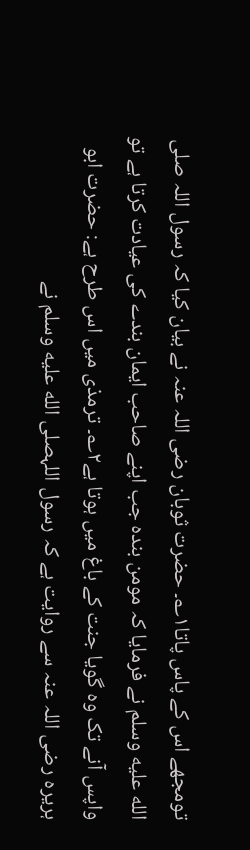تومجھے اس کے پاس پاتا۱؎۔ حضرت ثوبان رضی اللہ عنہ نے بیان کیا کہ رسول اللہ صلى الله عليه وسلم نے فرمایا کہ مومن بندہ جب اپنے صاحب ایمان بندے کی عیادت کرتا ہے تو واپس آنے تک وہ گویا جنت کے باغ میں ہوتا ہے۲؎۔ ترمذی میں اس طرح ہے: حضرت ابو ہریرہ رضی اللہ عنہ سے روایت ہے کہ رسول اللہصلى الله عليه وسلم نے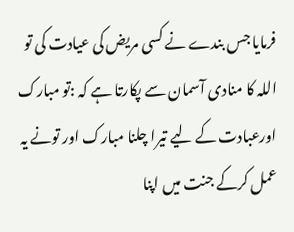فرمایا جس بندے نے کسی مریض کی عیادت کی تو اللہ کا منادی آسمان سے پکارتا ہے کہ :تو مبارک اورعبادت کے لیے تیرا چلنا مبارک اور تونے یہ عمل کرکے جنت میں اپنا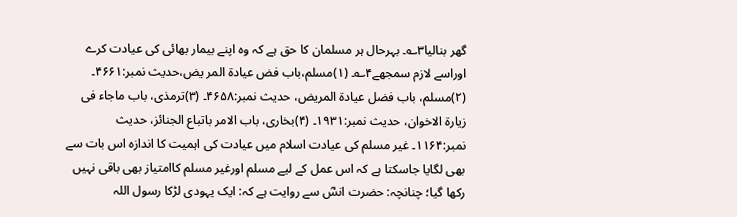گھر بنالیا۳؎۔ بہرحال ہر مسلمان کا حق ہے کہ وہ اپنے بیمار بھائی کی عیادت کرے اوراسے لازم سمجھے۴؎۔ (۱)مسلم،باب فض عیادۃ المر یض،حدیث نمبر:۴۶۶۱۔ (۲)مسلم، باب فضل عیادۃ المریض، حدیث نمبر:۴۶۵۸۔ (۳)ترمذی، باب ماجاء فی زیارۃ الاخوان، حدیث نمبر:۱۹۳۱۔ (۴)بخاری، باب الامر باتباع الجنائز، حدیث نمبر:۱۱۶۴۔ غیر مسلم کی عیادت اسلام میں عیادت کی اہمیت کا اندازہ اس بات سے بھی لگایا جاسکتا ہے کہ اس عمل کے لیے مسلم اورغیر مسلم کاامتیاز بھی باقی نہیں رکھا گیا؛ چنانچہ: حضرت انسؓ سے روایت ہے کہ: ایک یہودی لڑکا رسول اللہ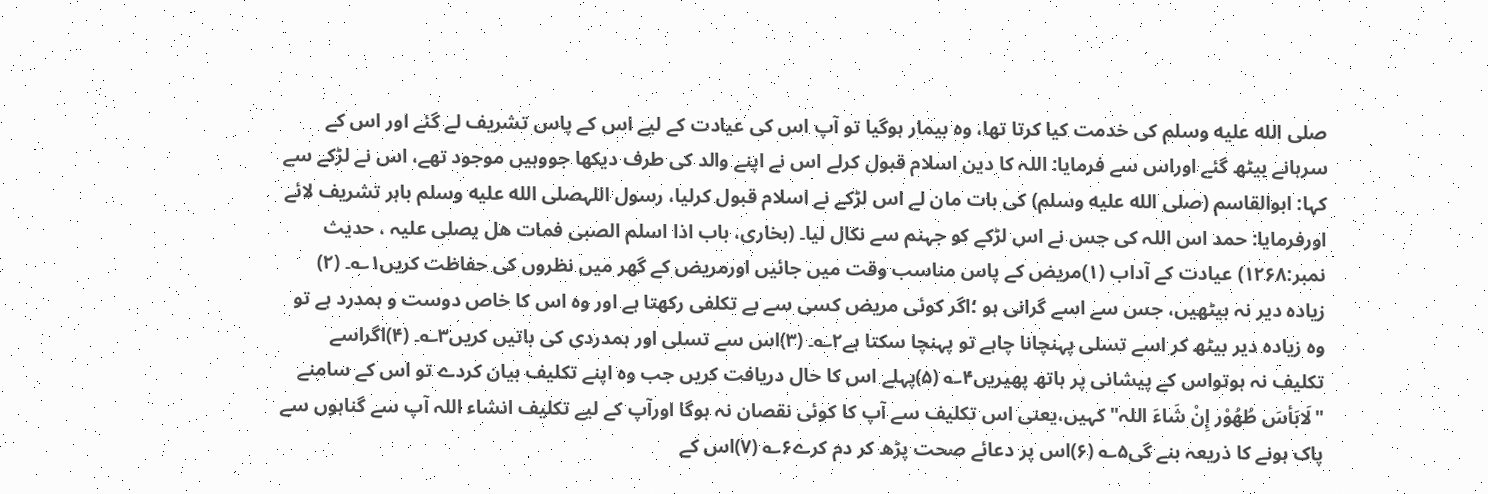صلى الله عليه وسلم کی خدمت کیا کرتا تھا، وہ بیمار ہوگیا تو آپ اس کی عیادت کے لیے اس کے پاس تشریف لے گئے اور اس کے سرہانے بیٹھ گئے اوراس سے فرمایا: اللہ کا دین اسلام قبول کرلے اس نے اپنے والد کی طرف دیکھا جووہیں موجود تھے، اس نے لڑکے سے کہا: ابوالقاسم (صلى الله عليه وسلم) کی بات مان لے اس لڑکے نے اسلام قبول کرلیا، رسول اللہصلى الله عليه وسلم باہر تشریف لائے اورفرمایا: حمد اس اللہ کی جس نے اس لڑکے کو جہنم سے نکال لیا۔ (بخاری، باب اذا اسلم الصبی فمات ھل یصلی علیہ ، حدیث نمبر:۱۲۶۸) عیادت کے آداب (۱)مریض کے پاس مناسب وقت میں جائیں اورمریض کے گھر میں نظروں کی حفاظت کریں۱؎۔ (۲) زیادہ دیر نہ بیٹھیں، جس سے اسے گرانی ہو ؛اگر کوئی مریض کسی سے بے تکلفی رکھتا ہے اور وہ اس کا خاص دوست و ہمدرد ہے تو وہ زیادہ دیر بیٹھ کر اسے تسلی پہنچانا چاہے تو پہنچا سکتا ہے۲؎۔ (۳)اس سے تسلی اور ہمدردی کی باتیں کریں۳؎۔ (۴)اگراسے تکلیف نہ ہوتواس کے پیشانی پر ہاتھ پھیریں۴؎ (۵)پہلے اس کا حال دریافت کریں جب وہ اپنے تکلیف بیان کردے تو اس کے سامنے "لَابَأسَ طُھُوْر إِنْ شَاءَ اللہ" کہیں،یعنی اس تکلیف سے آپ کا کوئی نقصان نہ ہوگا اورآپ کے لیے تکلیف انشاء اللہ آپ سے گناہوں سے پاک ہونے کا ذریعہ بنے گی۵؎ (۶)اس پر دعائے صحت پڑھ کر دم کرے۶؎ (۷)اس کے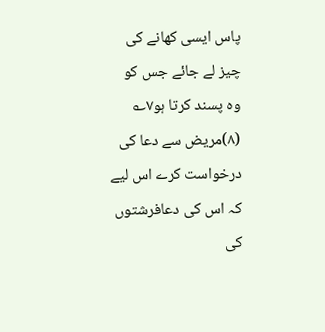پاس ایسی کھانے کی چیز لے جائے جس کو وہ پسند کرتا ہو۷؎ (۸)مریض سے دعا کی درخواست کرے اس لیے کہ اس کی دعافرشتوں کی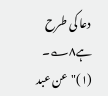دعا کی طرح ہے۸؎۔ (۱)"عن عبد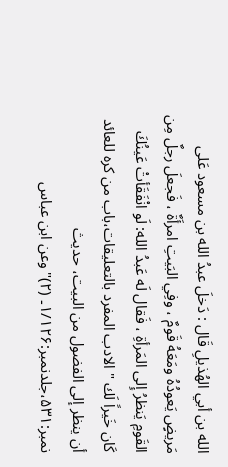الله بن أبي الهُذيلِ قَال : دَخلَ عبدُ الله بن مسعود عَلى مَريضٍ يَعودُهُ ومَعَهُ قَومٌ ، وفِي البَيتِ امرأَةٌ ، فَجعلَ رجلٌ مِن القَومِ يَنظرُ إِلى المَرأةِ ، فَقال لَه عَبدُ الله: لَو انْفَقَأتْ عَينُكَ كَان خَيراً لَك " الادب المفرد بالتعلیقات،باب من كره للعائد أن ينظر إلى الفضول من البيت، حدیث نمبر:۵۳۱،جلدنمبر:۱/۱۲۶۔ (۲)"وعن ابن عباس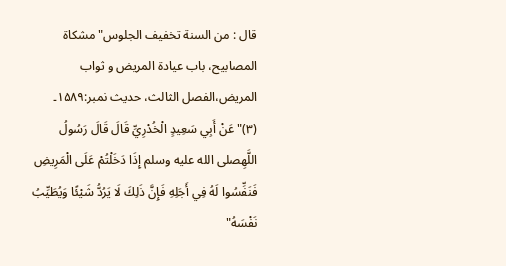قال : من السنة تخفيف الجلوس" مشکاۃ المصابیح، باب عیادۃ المریض و ثواب المریض،الفصل الثالث، حدیث نمبر:۱۵۸۹۔ (۳)"عَنْ أَبِي سَعِيدٍ الْخُدْرِيِّ قَالَ قَالَ رَسُولُ اللَّهِصلى الله عليه وسلم إِذَا دَخَلْتُمْ عَلَى الْمَرِيضِ فَنَفِّسُوا لَهُ فِي أَجَلِهِ فَإِنَّ ذَلِكَ لَا يَرُدُّ شَيْئًا وَيُطَيِّبُ نَفْسَهُ"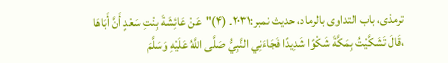ترمذی، باب التداوی بالرماد، حدیث نمبر:۲۰۳۱۔ (۴)"عَنْ عَائِشَةَ بِنْتِ سَعْدٍ أَنَّ أَبَاهَا ،قَالَ تَشَكَّيْتُ بِمَكَّةَ شَكْوًا شَدِيدًا فَجَاءَنِي النَّبِيُّ صَلَّى اللَّهُ عَلَيْهِ وَسَلَّمَ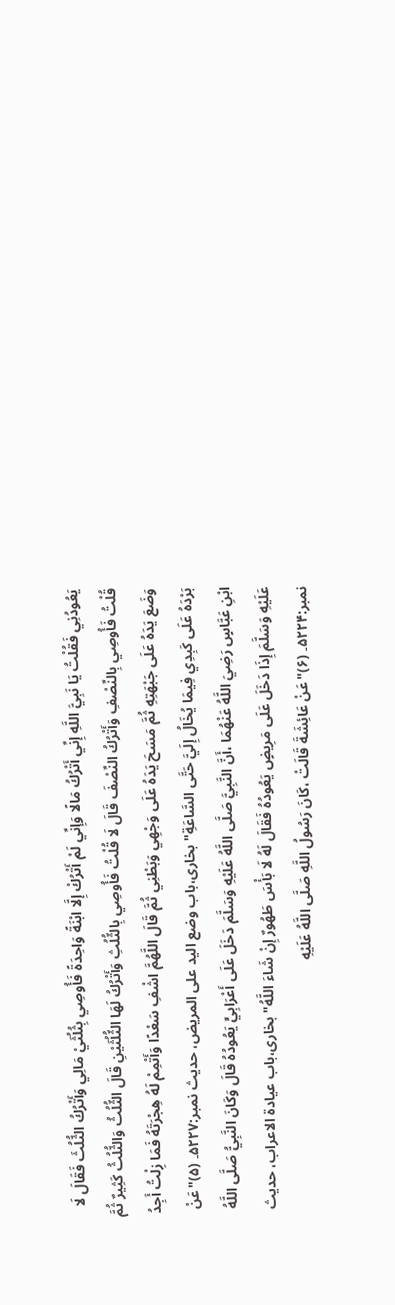يَعُودُنِي فَقُلْتُ يَا نَبِيَّ اللَّهِ إِنِّي أَتْرُكُ مَالًا وَإِنِّي لَمْ أَتْرُكْ إِلَّا ابْنَةً وَاحِدَةً فَأُوصِي بِثُلُثَيْ مَالِي وَأَتْرُكُ الثُّلُثَ فَقَالَ لَا قُلْتُ فَأُوصِي بِالنِّصْفِ وَأَتْرُكُ النِّصْفَ قَالَ لَا قُلْتُ فَأُوصِي بِالثُّلُثِ وَأَتْرُكُ لَهَا الثُّلُثَيْنِ قَالَ الثُّلُثُ وَالثُّلُثُ كَثِيرٌ ثُمَّ وَضَعَ يَدَهُ عَلَى جَبْهَتِهِ ثُمَّ مَسَحَ يَدَهُ عَلَى وَجْهِي وَبَطْنِي ثُمَّ قَالَ اللَّهُمَّ اشْفِ سَعْدًا وَأَتْمِمْ لَهُ هِجْرَتَهُ فَمَا زِلْتُ أَجِدُ بَرْدَهُ عَلَى كَبِدِي فِيمَا يُخَالُ إِلَيَّ حَتَّى السَّاعَةِ" بخاری،باب وضع الید علی المریض، حدیث نمبر:۵۲۲۷۔ (۵)"عَنْ ابْنِ عَبَّاسٍ رَضِيَ اللَّهُ عَنْهُمَا ،أَنَّ النَّبِيَّ صَلَّى اللَّهُ عَلَيْهِ وَسَلَّمَ دَخَلَ عَلَى أَعْرَابِيٍّ يَعُودُهُ قَالَ وَكَانَ النَّبِيُّ صَلَّى اللَّهُ عَلَيْهِ وَسَلَّمَ إِذَا دَخَلَ عَلَى مَرِيضٍ يَعُودُهُ فَقَالَ لَهُ لَا بَأْسَ طَهُورٌ إِنْ شَاءَ اللَّهُ" بخاری،باب عیادۃ الاعراب، حدیث نمبر:۵۲۲۴۔ (۶)"عَنْ عَائِشَةَ قَالَتْ ،كَانَ رَسُولُ اللَّهِ صَلَّى اللَّهُ عَلَيْهِ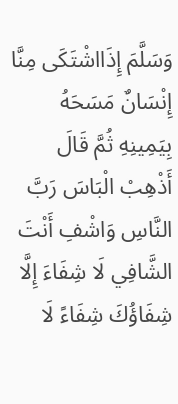وَسَلَّمَ إِذَااشْتَكَى مِنَّا إِنْسَانٌ مَسَحَهُ بِيَمِينِهِ ثُمَّ قَالَ أَذْهِبْ الْبَاسَ رَبَّ النَّاسِ وَاشْفِ أَنْتَ الشَّافِي لَا شِفَاءَ إِلَّا شِفَاؤُكَ شِفَاءً لَا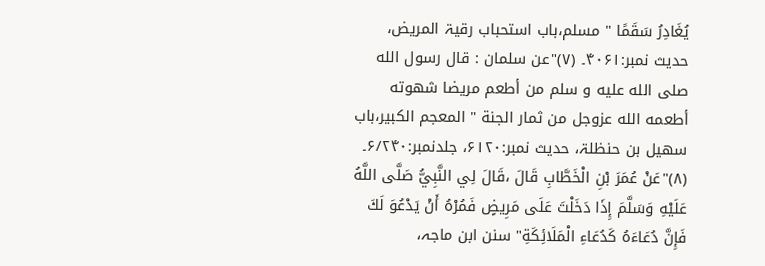يُغَادِرُ سَقَمًا " مسلم،باب استحباب رقیۃ المریض، حدیث نمبر:۴۰۶۱۔ (۷)"عن سلمان : قال رسول الله صلى الله عليه و سلم من أطعم مريضا شهوته أطعمه الله عزوجل من ثمار الجنة " المعجم الکبیر،باب سھیل بن حنظلۃ، حدیث نمبر:۶۱۲۰، جلدنمبر:۶/۲۴۰۔ (۸)"عَنْ عُمَرَ بْنِ الْخَطَّابِ قَالَ ،قَالَ لِي النَّبِيُّ صَلَّى اللَّهُ عَلَيْهِ وَسَلَّمَ إِذَا دَخَلْتَ عَلَى مَرِيضٍ فَمُرْهُ أَنْ يَدْعُوَ لَكَ فَإِنَّ دُعَاءَهُ كَدُعَاءِ الْمَلَائِكَةِ" سنن ابن ماجہ،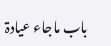باب ماجاء عیادۃ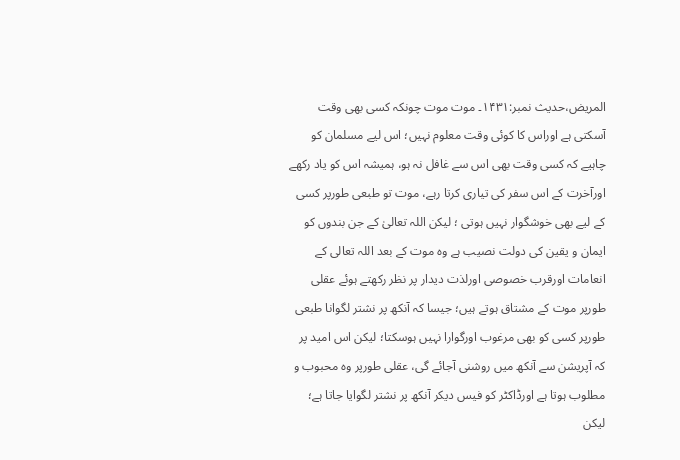المریض،حدیث نمبر:۱۴۳۱۔ موت موت چونکہ کسی بھی وقت آسکتی ہے اوراس کا کوئی وقت معلوم نہیں؛ اس لیے مسلمان کو چاہیے کہ کسی وقت بھی اس سے غافل نہ ہو، ہمیشہ اس کو یاد رکھے اورآخرت کے اس سفر کی تیاری کرتا رہے، موت تو طبعی طورپر کسی کے لیے بھی خوشگوار نہیں ہوتی ؛ لیکن اللہ تعالیٰ کے جن بندوں کو ایمان و یقین کی دولت نصیب ہے وہ موت کے بعد اللہ تعالی کے انعامات اورقرب خصوصی اورلذت دیدار پر نظر رکھتے ہوئے عقلی طورپر موت کے مشتاق ہوتے ہیں؛ جیسا کہ آنکھ پر نشتر لگوانا طبعی طورپر کسی کو بھی مرغوب اورگوارا نہیں ہوسکتا؛ لیکن اس امید پر کہ آپریشن سے آنکھ میں روشنی آجائے گی، عقلی طورپر وہ محبوب و مطلوب ہوتا ہے اورڈاکٹر کو فیس دیکر آنکھ پر نشتر لگوایا جاتا ہے؛ لیکن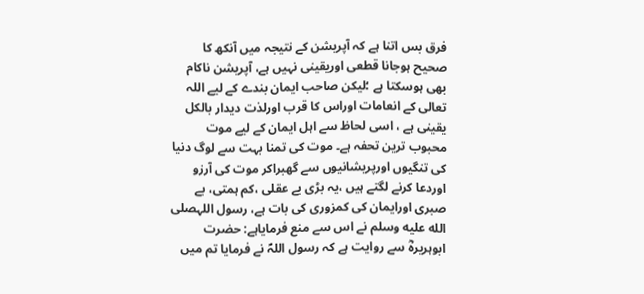فرق بس اتنا ہے کہ آپریشن کے نتیجہ میں آنکھ کا صحیح ہوجانا قطعی اوریقینی نہیں ہے، آپریشن ناکام بھی ہوسکتا ہے ؛لیکن صاحب ایمان بندے کے لیے اللہ تعالی کے انعامات اوراس کا قرب اورلذت دیدار بالکل یقینی ہے ، اسی لحاظ سے اہل ایمان کے لیے موت محبوب ترین تحفہ ہے۔ موت کی تمنا بہت سے لوگ دنیا کی تنگیوں اورپریشانیوں سے گھبراکر موت کی آرزو اوردعا کرنے لگتے ہیں ،یہ بڑی بے عقلی ،کم ہمتی، بے صبری اورایمان کی کمزوری کی بات ہے، رسول اللہصلى الله عليه وسلم نے اس سے منع فرمایاہے: حضرت ابوہریرہؓ سے روایت ہے کہ رسول اللہؐ نے فرمایا تم میں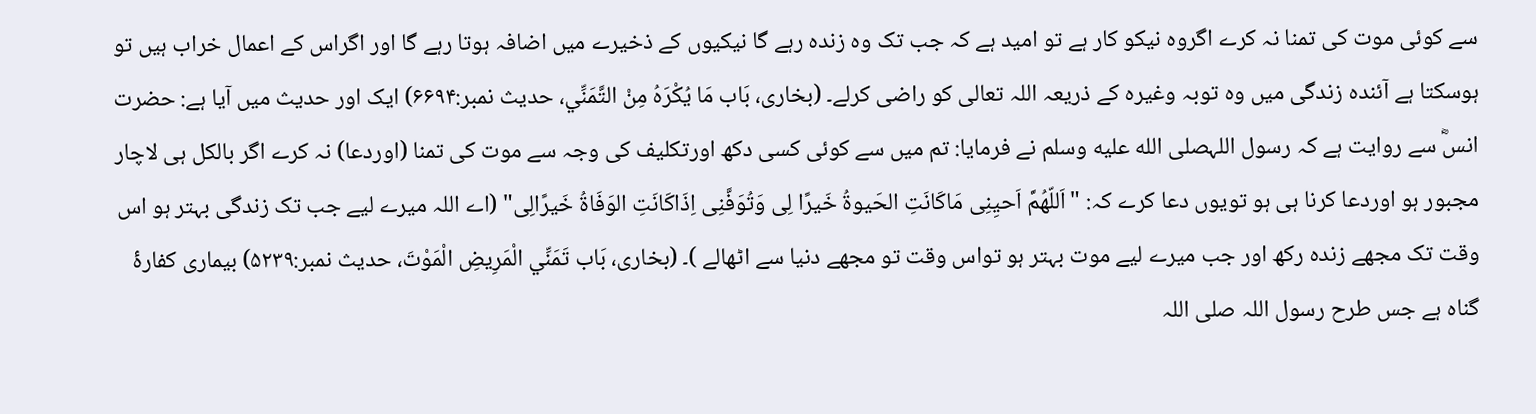سے کوئی موت کی تمنا نہ کرے اگروہ نیکو کار ہے تو امید ہے کہ جب تک وہ زندہ رہے گا نیکیوں کے ذخیرے میں اضافہ ہوتا رہے گا اور اگراس کے اعمال خراب ہیں تو ہوسکتا ہے آئندہ زندگی میں وہ توبہ وغیرہ کے ذریعہ اللہ تعالی کو راضی کرلے۔ (بخاری، بَاب مَا يُكْرَهُ مِنْ التَّمَنِّي، حدیث نمبر:۶۶۹۴) ایک اور حدیث میں آیا ہے: حضرت انسؓ سے روایت ہے کہ رسول اللہصلى الله عليه وسلم نے فرمایا: تم میں سے کوئی کسی دکھ اورتکلیف کی وجہ سے موت کی تمنا (اوردعا) نہ کرے اگر بالکل ہی لاچار مجبور ہو اوردعا کرنا ہی ہو تویوں دعا کرے کہ: "اَللّھُمَّ اَحیِنِی مَاکَانَتِ الحَیوۃُ خَيرًا لِی وَتُوَفَّنِی اِذَاکَانَتِ الوَفَاۃُ خَیرًالِی" (اے اللہ میرے لیے جب تک زندگی بہتر ہو اس وقت تک مجھے زندہ رکھ اور جب میرے لیے موت بہتر ہو تواس وقت تو مجھے دنیا سے اٹھالے )۔ (بخاری، بَاب تَمَنِّي الْمَرِيضِ الْمَوْتَ، حدیث نمبر:۵۲۳۹) بیماری کفارۂ گناہ ہے جس طرح رسول اللہ صلی اللہ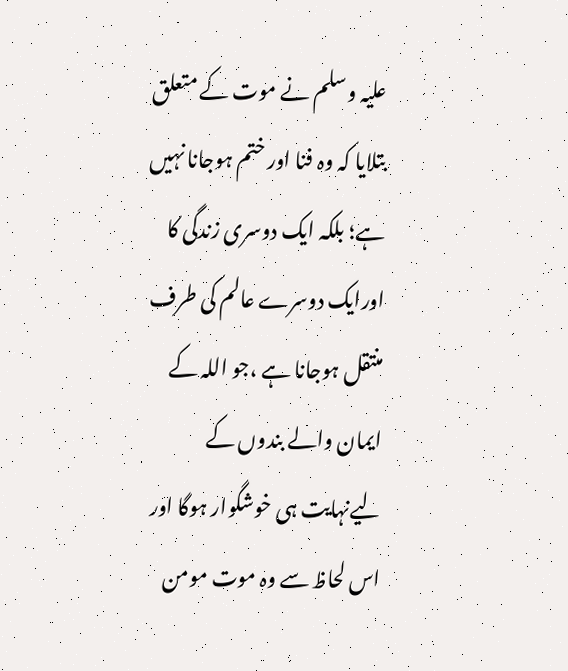علیہ وسلم نے موت کے متعلق بتلایا کہ وہ فنا اور ختم ہوجانا نہیں ہے؛ بلکہ ایک دوسری زندگی کا اورایک دوسرے عالم کی طرف منتقل ہوجانا ہے ،جو اللہ کے ایمان والے بندوں کے لیےنہایت ہی خوشگوار ہوگا اور اس لحاظ سے وہ موت مومن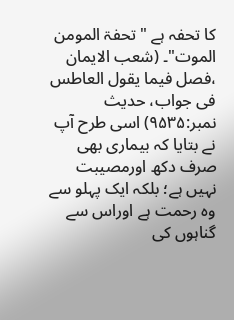کا تحفہ ہے "تحفۃ المومن الموت"۔ (شعب الایمان ،فصل فیما یقول العاطس فی جواب، حدیث نمبر:۹۵۳۵) اسی طرح آپ نے بتایا کہ بیماری بھی صرف دکھ اورمصیبت نہیں ہے؛ بلکہ ایک پہلو سے وہ رحمت ہے اوراس سے گناہوں کی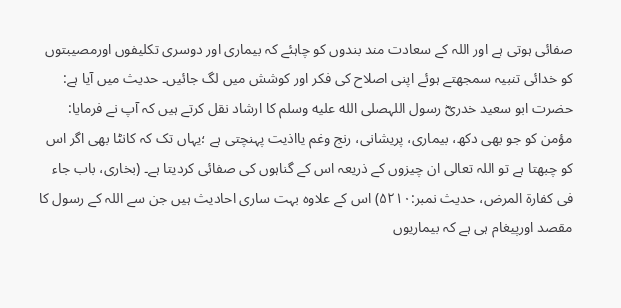صفائی ہوتی ہے اور اللہ کے سعادت مند بندوں کو چاہئے کہ بیماری اور دوسری تکلیفوں اورمصیبتوں کو خدائی تنبیہ سمجھتے ہوئے اپنی اصلاح کی فکر اور کوشش میں لگ جائیں۔ حدیث میں آیا ہے: حضرت ابو سعید خدریؓ رسول اللہصلى الله عليه وسلم کا ارشاد نقل کرتے ہیں کہ آپ نے فرمایا: مؤمن کو جو بھی دکھ، بیماری، پریشانی، رنج وغم یااذیت پہنچتی ہے ؛یہاں تک کہ کانٹا بھی اگر اس کو چبھتا ہے تو اللہ تعالی ان چیزوں کے ذریعہ اس کے گناہوں کی صفائی کردیتا ہے۔ (بخاری، باب جاء فی کفارۃ المرض، حدیث نمبر:۵۲۱۰) اس کے علاوہ بہت ساری احادیث ہیں جن سے اللہ کے رسول کا مقصد اورپیغام ہی ہے کہ بیماریوں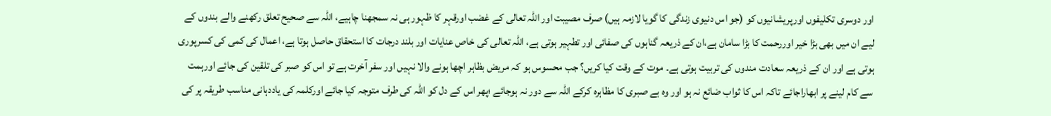اور دوسری تکلیفوں اورپریشانیوں کو (جو اس دنیوی زندگی کا گویا لازمہ ہیں) صرف مصیبت اور اللہ تعالی کے غضب اورقہر کا ظہور ہی نہ سمجھنا چاہیے، اللہ سے صحیح تعلق رکھنے والے بندوں کے لیے ان میں بھی بڑا خیر اوررحمت کا بڑا سامان ہے،ان کے ذریعہ گناہوں کی صفائی اور تطہیر ہوتی ہے، اللہ تعالی کی خاص عنایات اور بلند درجات کا استحقاق حاصل ہوتا ہے، اعمال کی کمی کی کسرپوری ہوتی ہے اور ان کے ذریعہ سعادت مندوں کی تربیت ہوتی ہے۔ موت کے وقت کیا کریں؟ جب محسوس ہو کہ مریض بظاہر اچھا ہونے والا نہیں اور سفر آخرت ہے تو اس کو صبر کی تلقین کی جائے اورہمت سے کام لینے پر ابھاراجائے تاکہ اس کا ثواب ضائع نہ ہو اور وہ بے صبری کا مظاہرہ کرکے اللہ سے دور نہ ہوجائے ؛پھر اس کے دل کو اللہ کی طرف متوجہ کیا جائے اورکلمہ کی یاددہانی مناسب طریقہ پر کی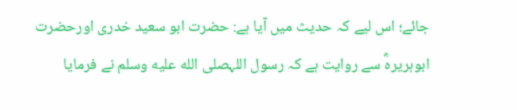جائے؛ اس لیے کہ حدیث میں آیا ہے: حضرت ابو سعید خدری اورحضرت ابوہریرہؓ سے روایت ہے کہ رسول اللہصلى الله عليه وسلم نے فرمایا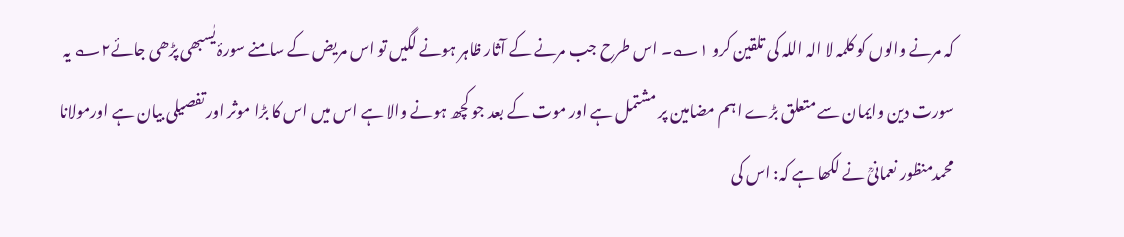کہ مرنے والوں کو کلمہ لا الہ اللہ کی تلقین کرو ۱؎۔ اس طرح جب مرنے کے آثار ظاہر ہونے لگیں تو اس مریض کے سامنے سورۂ یٰسبھی پڑھی جائے۲؎ یہ سورت دین وایمان سے متعلق بڑے اہم مضامین پر مشتمل ہے اور موت کے بعد جو کچھ ہونے والا ہے اس میں اس کا بڑا موثر اور تفصیلی بیان ہے اورمولانا محمدمنظور نعمانیؒ نے لکھا ہے کہ: اس کی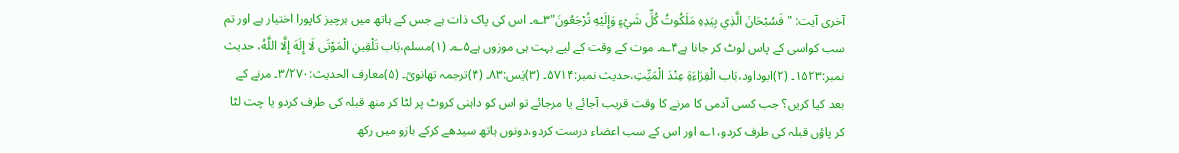آخری آیت: "فَسُبْحَانَ الَّذِي بِيَدِهِ مَلَكُوتُ كُلِّ شَيْءٍ وَإِلَيْهِ تُرْجَعُونَ"۳؎۔ اس کی پاک ذات ہے جس کے ہاتھ میں ہرچیز کاپورا اختیار ہے اور تم سب کواسی کے پاس لوٹ کر جانا ہے۴؎۔ موت کے وقت کے لیے بہت ہی موزوں ہے۵؎۔ (۱)مسلم،بَاب تَلْقِينِ الْمَوْتَى لَا إِلَهَ إِلَّا اللَّهُ، حدیث نمبر:۱۵۲۳۔ (۲)ابوداود،بَاب الْقِرَاءَةِ عِنْدَ الْمَيِّتِ،حدیث نمبر:۵۷۱۴۔ (۳)یٰس:۸۳۔ (۴)ترجمہ تھانویؒ۔ (۵)معارف الحدیث:۳/۲۷۰۔ مرنے کے بعد کیا کریں؟ جب کسی آدمی کا مرنے کا وقت قریب آجائے یا مرجائے تو اس کو داہنی کروٹ پر لٹا کر منھ قبلہ کی طرف کردو یا چت لٹا کر پاؤں قبلہ کی طرف کردو،۱؎ اور اس کے سب اعضاء درست کردو،دونوں ہاتھ سیدھے کرکے بازو میں رکھ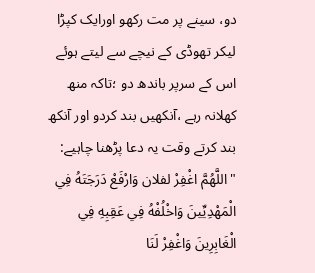دو، سینے پر مت رکھو اورایک کپڑا لیکر تھوڈی کے نیچے سے لیتے ہوئے اس کے سرپر باندھ دو ؛تاکہ منھ کھلانہ رہے ،آنکھیں بند کردو اور آنکھ بند کرتے وقت یہ دعا پڑھنا چاہیے: "اللَّهُمَّ اغْفِرْ لفلان وَارْفَعْ دَرَجَتَهُ فِي الْمَهْدِيِّينَ وَاخْلُفْهُ فِي عَقِبِهِ فِي الْغَابِرِينَ وَاغْفِرْ لَنَا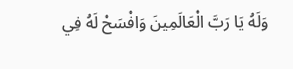وَلَهُ يَا رَبَّ الْعَالَمِينَ وَافْسَحْ لَهُ فِي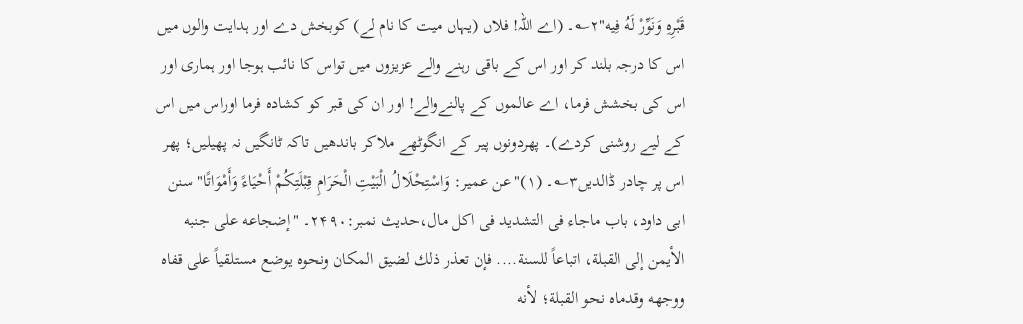قَبْرِهِ وَنَوِّرْ لَهُ فِيه"۲؎۔ (اے اللہ! فلاں (یہاں میت کا نام لے) کوبخش دے اور ہدایت والوں میں اس کا درجہ بلند کر اور اس کے باقی رہنے والے عزیزوں میں تواس کا نائب ہوجا اور ہماری اور اس کی بخشش فرما، اے عالموں کے پالنےوالے! اور ان کی قبر کو کشادہ فرما اوراس میں اس کے لیے روشنی کردے)۔ پھردونوں پیر کے انگوٹھے ملاکر باندھیں تاکہ ٹانگیں نہ پھیلیں؛ پھر اس پر چادر ڈالدیں۳؎۔ (۱)"عن عمیر: وَاسْتِحْلَالُ الْبَيْتِ الْحَرَامِ قِبْلَتِكُمْ أَحْيَاءً وَأَمْوَاتًا" سنن ابی داود، باب ماجاء فی التشدید فی اکل مال،حدیث نمبر:۲۴۹۰۔ "إضجاعه على جنبه الأيمن إلى القبلة، اتباعاً للسنة.... فإن تعذر ذلك لضيق المكان ونحوه يوضع مستلقياً على قفاه ووجهه وقدماه نحو القبلة؛ لأنه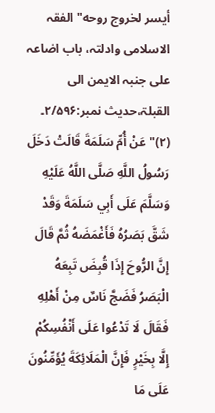أيسر لخروج روحه" الفقہ الاسلامی وادلتہ، باب اضاعہ علی جنبہ الایمن الی القبلۃ،حدیث نمبر:۲/۵۹۶۔ (۲)"عَنْ أُمِّ سَلَمَةَ قَالَتْ دَخَلَ رَسُولُ اللَّهِ صَلَّى اللَّهُ عَلَيْهِ وَسَلَّمَ عَلَى أَبِي سَلَمَةَ وَقَدْ شَقَّ بَصَرُهُ فَأَغْمَضَهُ ثُمَّ قَالَ إِنَّ الرُّوحَ إِذَا قُبِضَ تَبِعَهُ الْبَصَرُ فَضَجَّ نَاسٌ مِنْ أَهْلِهِ فَقَالَ لَا تَدْعُوا عَلَى أَنْفُسِكُمْ إِلَّا بِخَيْرٍ فَإِنَّ الْمَلَائِكَةَ يُؤَمِّنُونَ عَلَى مَا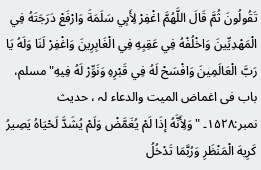تَقُولُونَ ثُمَّ قَالَ اللَّهُمَّ اغْفِرْ لِأَبِي سَلَمَةَ وَارْفَعْ دَرَجَتَهُ فِي الْمَهْدِيِّينَ وَاخْلُفْهُ فِي عَقِبِهِ فِي الْغَابِرِينَ وَاغْفِرْ لَنَا وَلَهُ يَا رَبَّ الْعَالَمِينَ وَافْسَحْ لَهُ فِي قَبْرِهِ وَنَوِّرْ لَهُ فِيهِ" مسلم، باب فی اغماض المیت والدعاء لہ ، حدیث نمبر:۱۵۲۸۔ "وَلِأَنَّهُ إذَا لَمْ يُغَمَّضْ وَلَمْ يُشَدَّ لَحْيَاهُ يَصِيرُ كَرِيهَ الْمَنْظَرِ وَرُبَّمَا تَدْخُلُ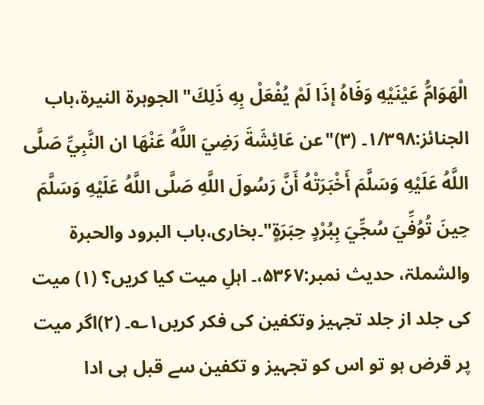الْهَوَامُّ عَيْنَيْهِ وَفَاهُ إذَا لَمْ يُفْعَلْ بِهِ ذَلِكَ" الجوہرۃ النیرۃ،باب الجنائز:۱/۳۹۸۔ (۳)"عن عَائِشَةَ رَضِيَ اللَّهُ عَنْهَا ان النَّبِيِّ صَلَّى اللَّهُ عَلَيْهِ وَسَلَّمَ أَخْبَرَتْهُ أَنَّ رَسُولَ اللَّهِ صَلَّى اللَّهُ عَلَيْهِ وَسَلَّمَ حِينَ تُوُفِّيَ سُجِّيَ بِبُرْدٍ حِبَرَةٍ"۔بخاری،باب البرود والحبرۃ والشملۃ، حدیث نمبر:۵۳۶۷،۔ اہلِ میت کیا کریں؟ (۱) میت کی جلد از جلد تجہیز وتکفین کی فکر کریں۱؎۔ (۲)اگر میت پر قرض ہو تو اس کو تجہیز و تکفین سے قبل ہی ادا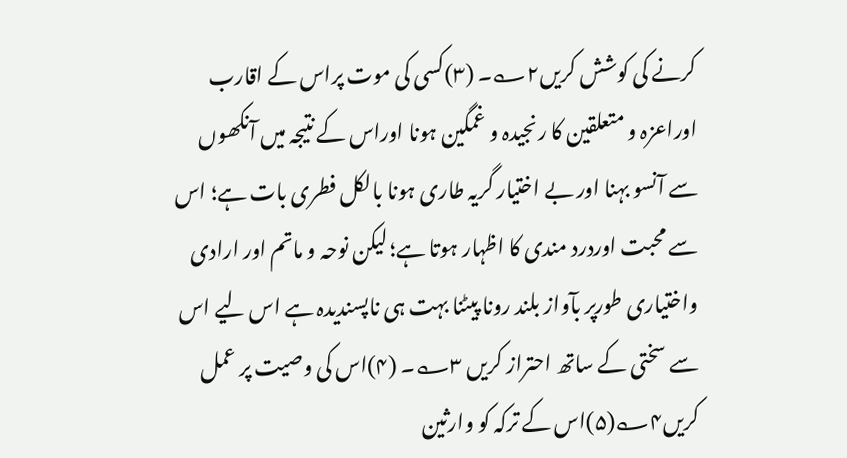کرنے کی کوشش کریں۲؎۔ (۳)کسی کی موت پراس کے اقارب اوراعزہ و متعلقین کا رنجیدہ و غمگین ہونا اوراس کے نتیجہ میں آنکھوں سے آنسو بہنا اور بے اختیار گریہ طاری ہونا بالکل فطری بات ہے؛ اس سے محبت اوردرد مندی کا اظہار ہوتا ہے؛ لیکن نوحہ و ماتم اور ارادی واختیاری طورپر بآواز بلند رونا پیٹنا بہت ہی ناپسندیدہ ہے اس لیے اس سے سختی کے ساتھ احتراز کریں ۳؎۔ (۴)اس کی وصیت پر عمل کریں۴؎(۵)اس کے ترکہ کو وارثین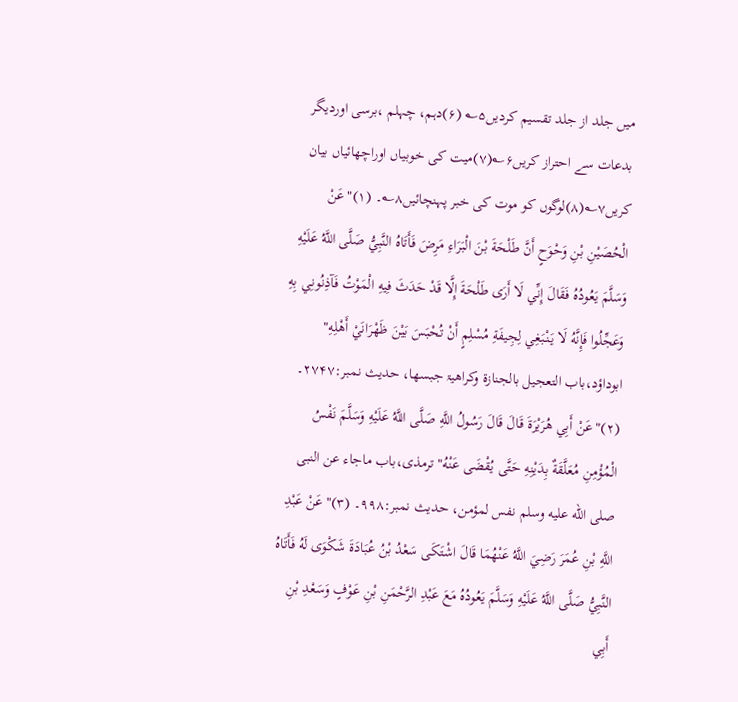میں جلد از جلد تقسیم کردیں۵؎ (۶)دہم، چہلم ،برسی اوردیگر بدعات سے احتراز کریں۶؎(۷)میت کی خوبیاں اوراچھائیاں بیان کریں۷؎(۸)لوگوں کو موت کی خبر پہنچائیں۸؎۔ (۱)"عَنْ الْحُصَيْنِ بْنِ وَحْوَحٍ أَنَّ طَلْحَةَ بْنَ الْبَرَاءِ مَرِضَ فَأَتَاهُ النَّبِيُّ صَلَّى اللَّهُ عَلَيْهِ وَسَلَّمَ يَعُودُهُ فَقَالَ إِنِّي لَا أَرَى طَلْحَةَ إِلَّا قَدْ حَدَثَ فِيهِ الْمَوْتُ فَآذِنُونِي بِهِ وَعَجِّلُوا فَإِنَّهُ لَا يَنْبَغِي لِجِيفَةِ مُسْلِمٍ أَنْ تُحْبَسَ بَيْنَ ظَهْرَانَيْ أَهْلِهِ" ابوداؤد،باب التعجیل بالجنازۃ وکراھیۃ جبسھا، حدیث نمبر:۲۷۴۷۔ (۲)"عَنْ أَبِي هُرَيْرَةَ قَالَ قَالَ رَسُولُ اللَّهِ صَلَّى اللَّهُ عَلَيْهِ وَسَلَّمَ نَفْسُ الْمُؤْمِنِ مُعَلَّقَةٌ بِدَيْنِهِ حَتَّى يُقْضَى عَنْهُ" ترمذی،باب ماجاء عن النبی صلى الله عليه وسلم نفس لمؤمن، حدیث نمبر:۹۹۸۔ (۳)"عَنْ عَبْدِ اللَّهِ بْنِ عُمَرَ رَضِيَ اللَّهُ عَنْهُمَا قَالَ اشْتَكَى سَعْدُ بْنُ عُبَادَةَ شَكْوَى لَهُ فَأَتَاهُ النَّبِيُّ صَلَّى اللَّهُ عَلَيْهِ وَسَلَّمَ يَعُودُهُ مَعَ عَبْدِ الرَّحْمَنِ بْنِ عَوْفٍ وَسَعْدِ بْنِ أَبِي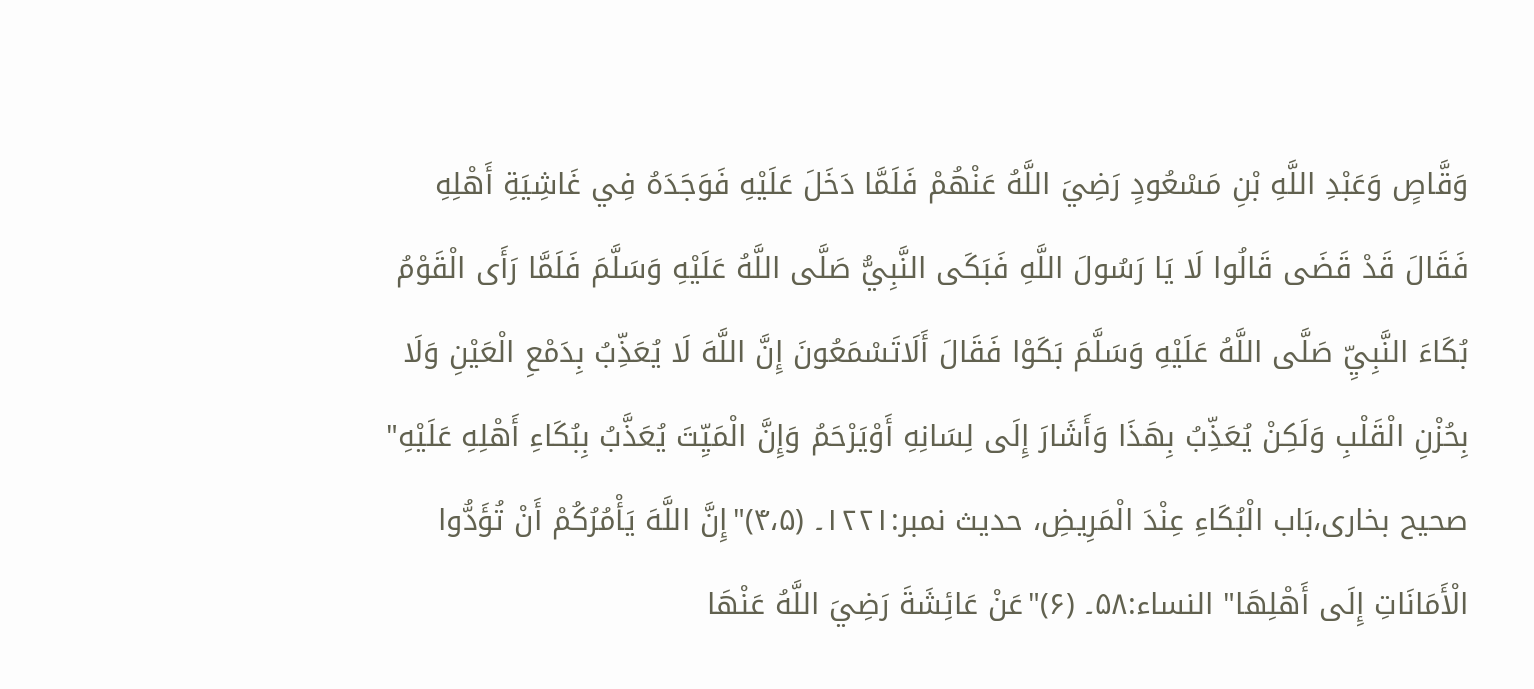وَقَّاصٍ وَعَبْدِ اللَّهِ بْنِ مَسْعُودٍ رَضِيَ اللَّهُ عَنْهُمْ فَلَمَّا دَخَلَ عَلَيْهِ فَوَجَدَهُ فِي غَاشِيَةِ أَهْلِهِ فَقَالَ قَدْ قَضَى قَالُوا لَا يَا رَسُولَ اللَّهِ فَبَكَى النَّبِيُّ صَلَّى اللَّهُ عَلَيْهِ وَسَلَّمَ فَلَمَّا رَأَى الْقَوْمُ بُكَاءَ النَّبِيِّ صَلَّى اللَّهُ عَلَيْهِ وَسَلَّمَ بَكَوْا فَقَالَ أَلَاتَسْمَعُونَ إِنَّ اللَّهَ لَا يُعَذِّبُ بِدَمْعِ الْعَيْنِ وَلَا بِحُزْنِ الْقَلْبِ وَلَكِنْ يُعَذِّبُ بِهَذَا وَأَشَارَ إِلَى لِسَانِهِ أَوْيَرْحَمُ وَإِنَّ الْمَيِّتَ يُعَذَّبُ بِبُكَاءِ أَهْلِهِ عَلَيْهِ" صحیح بخاری،بَاب الْبُكَاءِ عِنْدَ الْمَرِيضِ، حدیث نمبر:۱۲۲۱۔ (۴،۵)"إِنَّ اللَّهَ يَأْمُرُكُمْ أَنْ تُؤَدُّوا الْأَمَانَاتِ إِلَى أَهْلِهَا" النساء:۵۸۔ (۶)"عَنْ عَائِشَةَ رَضِيَ اللَّهُ عَنْهَا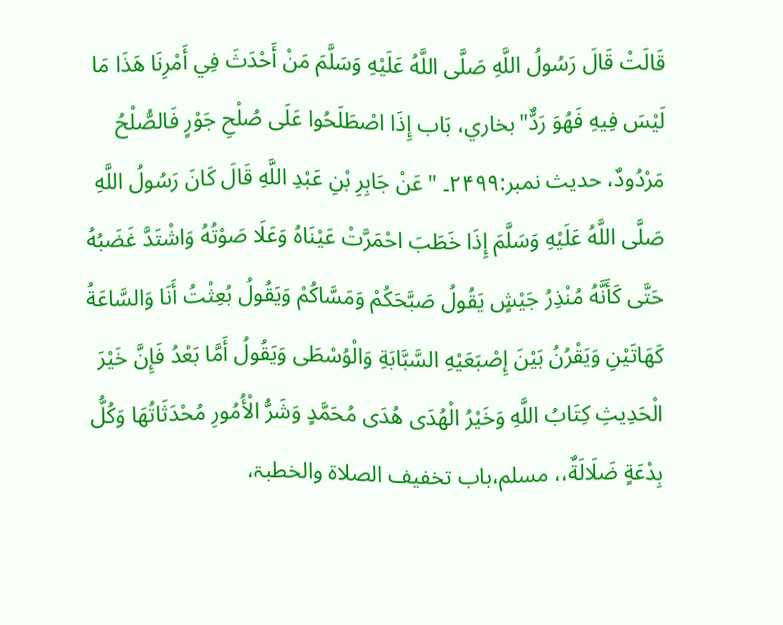قَالَتْ قَالَ رَسُولُ اللَّهِ صَلَّى اللَّهُ عَلَيْهِ وَسَلَّمَ مَنْ أَحْدَثَ فِي أَمْرِنَا هَذَا مَا لَيْسَ فِيهِ فَهُوَ رَدٌّ"بخاري، بَاب إِذَا اصْطَلَحُوا عَلَى صُلْحِ جَوْرٍ فَالصُّلْحُ مَرْدُودٌ، حدیث نمبر:۲۴۹۹۔ "عَنْ جَابِرِ بْنِ عَبْدِ اللَّهِ قَالَ كَانَ رَسُولُ اللَّهِ صَلَّى اللَّهُ عَلَيْهِ وَسَلَّمَ إِذَا خَطَبَ احْمَرَّتْ عَيْنَاهُ وَعَلَا صَوْتُهُ وَاشْتَدَّ غَضَبُهُ حَتَّى كَأَنَّهُ مُنْذِرُ جَيْشٍ يَقُولُ صَبَّحَكُمْ وَمَسَّاكُمْ وَيَقُولُ بُعِثْتُ أَنَا وَالسَّاعَةُ كَهَاتَيْنِ وَيَقْرُنُ بَيْنَ إِصْبَعَيْهِ السَّبَّابَةِ وَالْوُسْطَى وَيَقُولُ أَمَّا بَعْدُ فَإِنَّ خَيْرَ الْحَدِيثِ كِتَابُ اللَّهِ وَخَيْرُ الْهُدَى هُدَى مُحَمَّدٍ وَشَرُّ الْأُمُورِ مُحْدَثَاتُهَا وَكُلُّ بِدْعَةٍ ضَلَالَةٌ،، مسلم،باب تخفیف الصلاۃ والخطبۃ،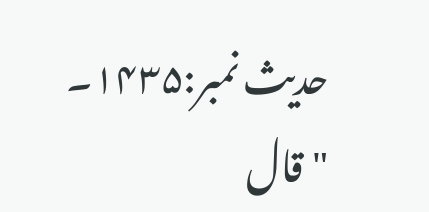حدیث نمبر:۱۴۳۵۔ "قال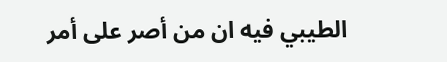الطيبي فيه ان من أصر على أمر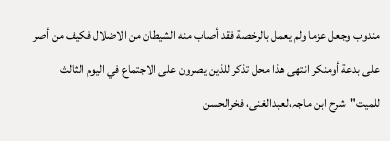مندوب وجعل عزما ولم يعمل بالرخصة فقد أصاب منه الشيطان من الاضلال فكيف من أصر على بدعة أومنكر انتهى هذا محل تذكر للذين يصرون على الاجتماع في اليوم الثالث للميت"شرح ابن ماجہ،لعبدالغنی، فخرالحسن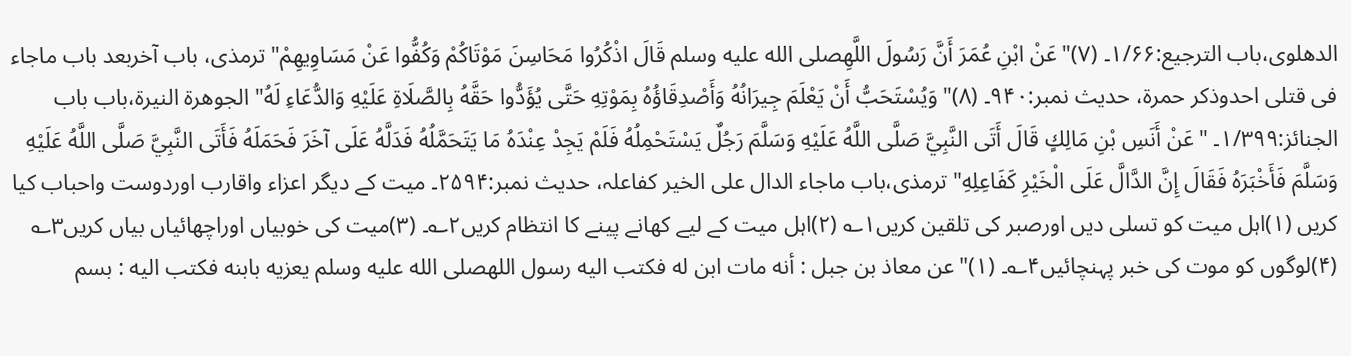الدھلوی،باب الترجيع:۱/۶۶۔ (۷)"عَنْ ابْنِ عُمَرَ أَنَّ رَسُولَ اللَّهِصلى الله عليه وسلم قَالَ اذْكُرُوا مَحَاسِنَ مَوْتَاكُمْ وَكُفُّوا عَنْ مَسَاوِيهِمْ" ترمذی، باب آخربعد باب ماجاء فی قتلی احدوذکر حمرۃ، حدیث نمبر:۹۴۰۔ (۸)"وَيُسْتَحَبُّ أَنْ يَعْلَمَ جِيرَانُهُ وَأَصْدِقَاؤُهُ بِمَوْتِهِ حَتَّى يُؤَدُّوا حَقَّهُ بِالصَّلَاةِ عَلَيْهِ وَالدُّعَاءِ لَهُ" الجوھرۃ النیرۃ،باب باب الجنائز:۱/۳۹۹۔ "عَنْ أَنَسِ بْنِ مَالِكٍ قَالَ أَتَى النَّبِيَّ صَلَّى اللَّهُ عَلَيْهِ وَسَلَّمَ رَجُلٌ يَسْتَحْمِلُهُ فَلَمْ يَجِدْ عِنْدَهُ مَا يَتَحَمَّلُهُ فَدَلَّهُ عَلَى آخَرَ فَحَمَلَهُ فَأَتَى النَّبِيَّ صَلَّى اللَّهُ عَلَيْهِ وَسَلَّمَ فَأَخْبَرَهُ فَقَالَ إِنَّ الدَّالَّ عَلَى الْخَيْرِ كَفَاعِلِهِ" ترمذی،باب ماجاء الدال علی الخیر کفاعلہ، حدیث نمبر:۲۵۹۴۔ میت کے دیگر اعزاء واقارب اوردوست واحباب کیا کریں (۱)اہل میت کو تسلی دیں اورصبر کی تلقین کریں۱؎ (۲)اہل میت کے لیے کھانے پینے کا انتظام کریں۲؎۔ (۳)میت کی خوبیاں اوراچھائیاں بیاں کریں۳؎ (۴)لوگوں کو موت کی خبر پہنچائیں۴؎۔ (۱)"عن معاذ بن جبل : أنه مات ابن له فكتب اليه رسول اللهصلى الله عليه وسلم يعزيه بابنه فكتب اليه : بسم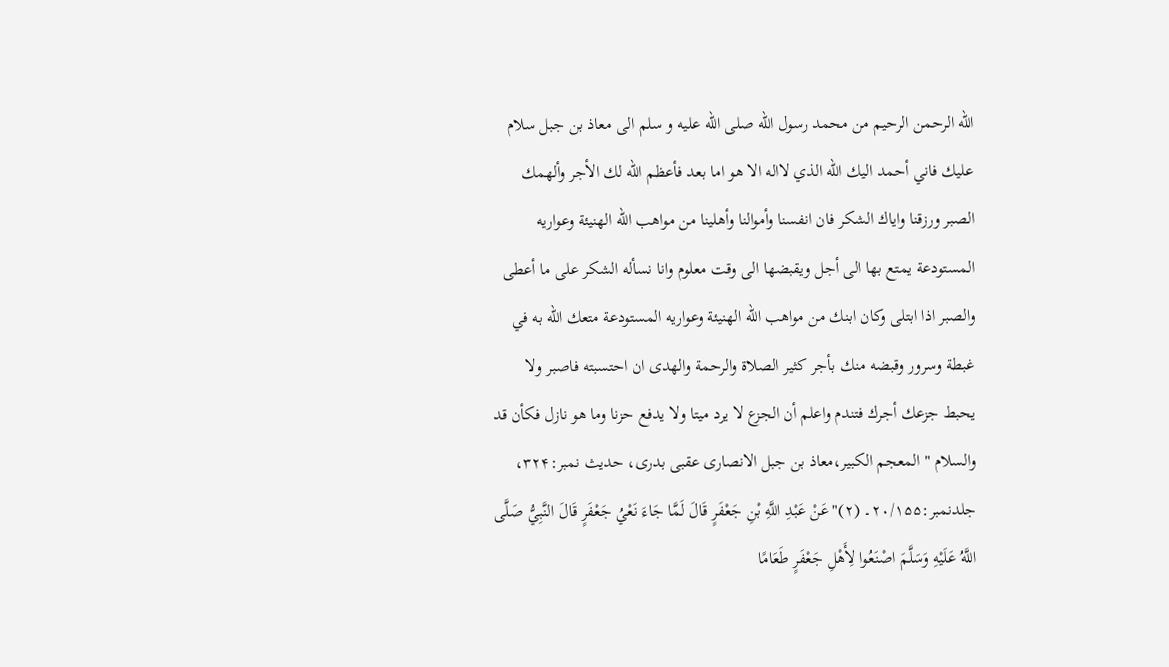الله الرحمن الرحيم من محمد رسول الله صلى الله عليه و سلم الى معاذ بن جبل سلام عليك فاني أحمد اليك الله الذي لااله الا هو اما بعد فأعظم الله لك الأجر وألهمك الصبر ورزقنا واياك الشكر فان انفسنا وأموالنا وأهلينا من مواهب الله الهنيئة وعواريه المستودعة يمتع بها الى أجل ويقبضها الى وقت معلوم وانا نسأله الشكر على ما أعطى والصبر اذا ابتلى وكان ابنك من مواهب الله الهنيئة وعواريه المستودعة متعك الله به في غبطة وسرور وقبضه منك بأجر كثير الصلاة والرحمة والهدى ان احتسبته فاصبر ولا يحبط جزعك أجرك فتندم واعلم أن الجزع لا يرد ميتا ولا يدفع حزنا وما هو نازل فكأن قد والسلام " المعجم الکبیر،معاذ بن جبل الانصاری عقبی بدری، حدیث نمبر:۳۲۴، جلدنمبر:۲۰/۱۵۵۔ (۲)"عَنْ عَبْدِ اللَّهِ بْنِ جَعْفَرٍ قَالَ لَمَّا جَاءَ نَعْيُ جَعْفَرٍ قَالَ النَّبِيُّ صَلَّى اللَّهُ عَلَيْهِ وَسَلَّمَ اصْنَعُوا لِأَهْلِ جَعْفَرٍ طَعَامًا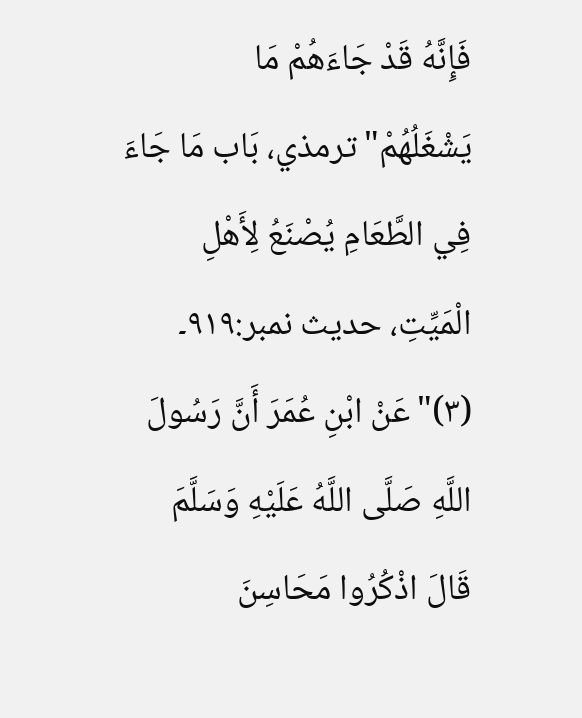فَإِنَّهُ قَدْ جَاءَهُمْ مَا يَشْغَلُهُمْ"ترمذي، بَاب مَا جَاءَ فِي الطَّعَامِ يُصْنَعُ لِأَهْلِ الْمَيِّتِ، حدیث نمبر:۹۱۹۔ (۳)"عَنْ ابْنِ عُمَرَ أَنَّ رَسُولَ اللَّهِ صَلَّى اللَّهُ عَلَيْهِ وَسَلَّمَ قَالَ اذْكُرُوا مَحَاسِنَ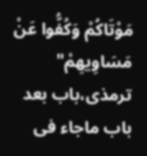مَوْتَاكُمْ وَكُفُّوا عَنْ مَسَاوِيهِمْ" ترمذی،باب بعد باب ماجاء فی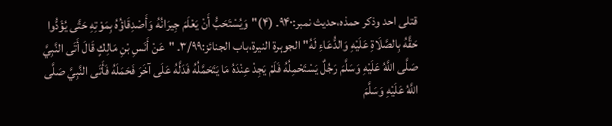قتلی احد وذکر حمذہ،حدیث نمبر:۹۴۰۔ (۴)"وَيُسْتَحَبُّ أَنْ يَعْلَمَ جِيرَانُهُ وَأَصْدِقَاؤُهُ بِمَوْتِهِ حَتَّى يُؤَدُّوا حَقَّهُ بِالصَّلَاةِ عَلَيْهِ وَالدُّعَاءِ لَهُ" الجوہرۃ النیرۃ،باب الجنائز:۳/۹۹۔ "عَنْ أَنَسِ بْنِ مَالِكٍ قَالَ أَتَى النَّبِيَّ صَلَّى اللَّهُ عَلَيْهِ وَسَلَّمَ رَجُلٌ يَسْتَحْمِلُهُ فَلَمْ يَجِدْ عِنْدَهُ مَا يَتَحَمَّلُهُ فَدَلَّهُ عَلَى آخَرَ فَحَمَلَهُ فَأَتَى النَّبِيَّ صَلَّى اللَّهُ عَلَيْهِ وَسَلَّمَ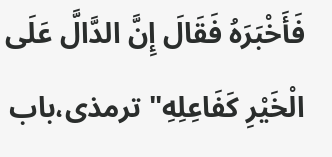فَأَخْبَرَهُ فَقَالَ إِنَّ الدَّالَّ عَلَى الْخَيْرِ كَفَاعِلِهِ" ترمذی،باب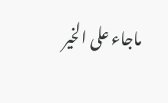ماجاء علی الخیر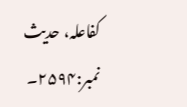کفاعلہ، حدیث نمبر:۲۵۹۴۔